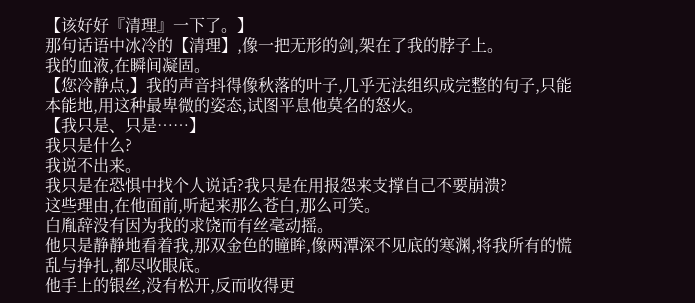【该好好『清理』一下了。】
那句话语中冰冷的【清理】,像一把无形的剑,架在了我的脖子上。
我的血液,在瞬间凝固。
【您冷静点,】我的声音抖得像秋落的叶子,几乎无法组织成完整的句子,只能本能地,用这种最卑微的姿态,试图平息他莫名的怒火。
【我只是、只是……】
我只是什么?
我说不出来。
我只是在恐惧中找个人说话?我只是在用报怨来支撑自己不要崩溃?
这些理由,在他面前,听起来那么苍白,那么可笑。
白胤辞没有因为我的求饶而有丝毫动摇。
他只是静静地看着我,那双金色的瞳眸,像两潭深不见底的寒渊,将我所有的慌乱与挣扎,都尽收眼底。
他手上的银丝,没有松开,反而收得更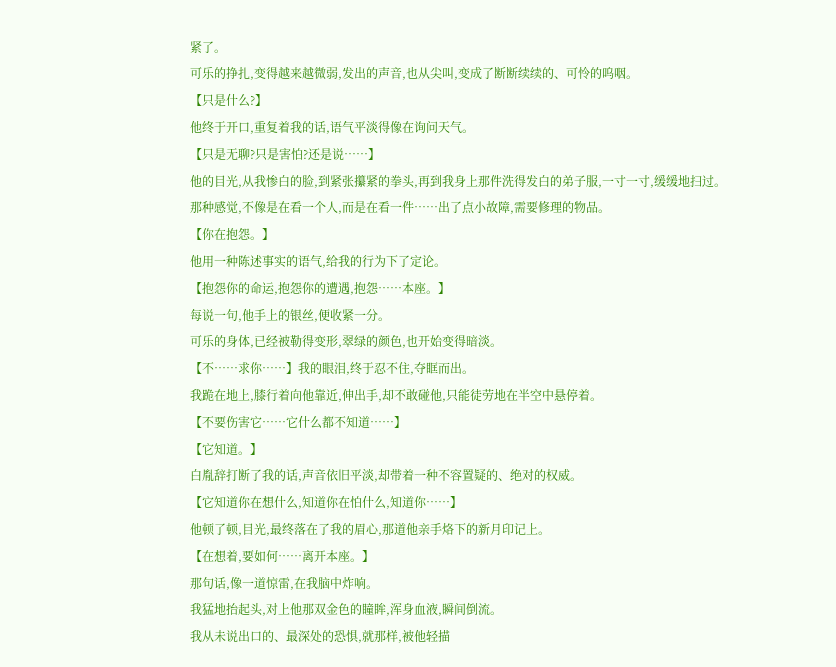紧了。
可乐的挣扎,变得越来越微弱,发出的声音,也从尖叫,变成了断断续续的、可怜的呜咽。
【只是什么?】
他终于开口,重复着我的话,语气平淡得像在询问天气。
【只是无聊?只是害怕?还是说……】
他的目光,从我惨白的脸,到紧张攥紧的拳头,再到我身上那件洗得发白的弟子服,一寸一寸,缓缓地扫过。
那种感觉,不像是在看一个人,而是在看一件……出了点小故障,需要修理的物品。
【你在抱怨。】
他用一种陈述事实的语气,给我的行为下了定论。
【抱怨你的命运,抱怨你的遭遇,抱怨……本座。】
每说一句,他手上的银丝,便收紧一分。
可乐的身体,已经被勒得变形,翠绿的颜色,也开始变得暗淡。
【不……求你……】我的眼泪,终于忍不住,夺眶而出。
我跪在地上,膝行着向他靠近,伸出手,却不敢碰他,只能徒劳地在半空中悬停着。
【不要伤害它……它什么都不知道……】
【它知道。】
白胤辞打断了我的话,声音依旧平淡,却带着一种不容置疑的、绝对的权威。
【它知道你在想什么,知道你在怕什么,知道你……】
他顿了顿,目光,最终落在了我的眉心,那道他亲手烙下的新月印记上。
【在想着,要如何……离开本座。】
那句话,像一道惊雷,在我脑中炸响。
我猛地抬起头,对上他那双金色的瞳眸,浑身血液,瞬间倒流。
我从未说出口的、最深处的恐惧,就那样,被他轻描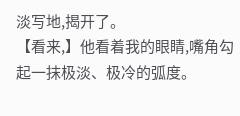淡写地,揭开了。
【看来,】他看着我的眼睛,嘴角勾起一抹极淡、极冷的弧度。